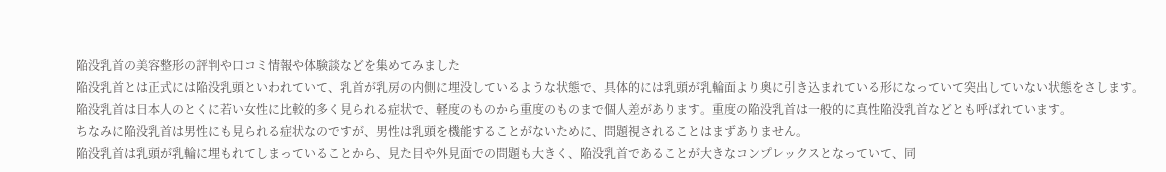陥没乳首の美容整形の評判や口コミ情報や体験談などを集めてみました
陥没乳首とは正式には陥没乳頭といわれていて、乳首が乳房の内側に埋没しているような状態で、具体的には乳頭が乳輪面より奥に引き込まれている形になっていて突出していない状態をさします。
陥没乳首は日本人のとくに若い女性に比較的多く見られる症状で、軽度のものから重度のものまで個人差があります。重度の陥没乳首は一般的に真性陥没乳首などとも呼ばれています。
ちなみに陥没乳首は男性にも見られる症状なのですが、男性は乳頭を機能することがないために、問題視されることはまずありません。
陥没乳首は乳頭が乳輪に埋もれてしまっていることから、見た目や外見面での問題も大きく、陥没乳首であることが大きなコンプレックスとなっていて、同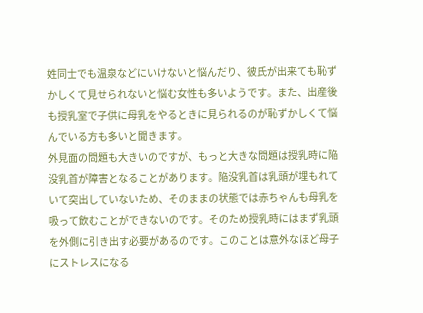姓同士でも温泉などにいけないと悩んだり、彼氏が出来ても恥ずかしくて見せられないと悩む女性も多いようです。また、出産後も授乳室で子供に母乳をやるときに見られるのが恥ずかしくて悩んでいる方も多いと聞きます。
外見面の問題も大きいのですが、もっと大きな問題は授乳時に陥没乳首が障害となることがあります。陥没乳首は乳頭が埋もれていて突出していないため、そのままの状態では赤ちゃんも母乳を吸って飲むことができないのです。そのため授乳時にはまず乳頭を外側に引き出す必要があるのです。このことは意外なほど母子にストレスになる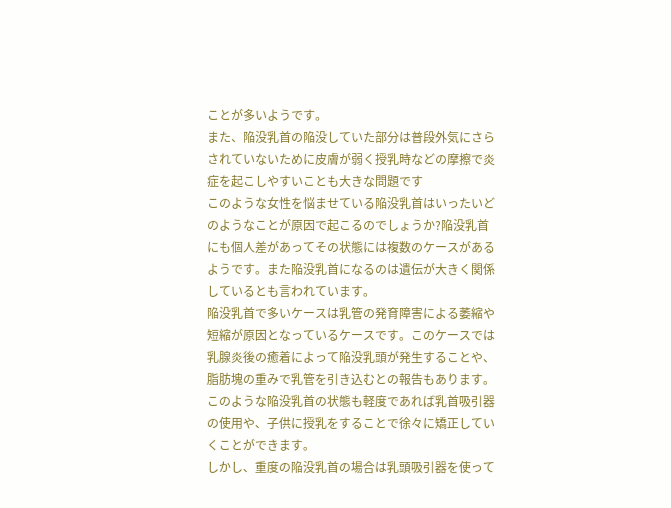ことが多いようです。
また、陥没乳首の陥没していた部分は普段外気にさらされていないために皮膚が弱く授乳時などの摩擦で炎症を起こしやすいことも大きな問題です
このような女性を悩ませている陥没乳首はいったいどのようなことが原因で起こるのでしょうか?陥没乳首にも個人差があってその状態には複数のケースがあるようです。また陥没乳首になるのは遺伝が大きく関係しているとも言われています。
陥没乳首で多いケースは乳管の発育障害による萎縮や短縮が原因となっているケースです。このケースでは乳腺炎後の癒着によって陥没乳頭が発生することや、脂肪塊の重みで乳管を引き込むとの報告もあります。
このような陥没乳首の状態も軽度であれば乳首吸引器の使用や、子供に授乳をすることで徐々に矯正していくことができます。
しかし、重度の陥没乳首の場合は乳頭吸引器を使って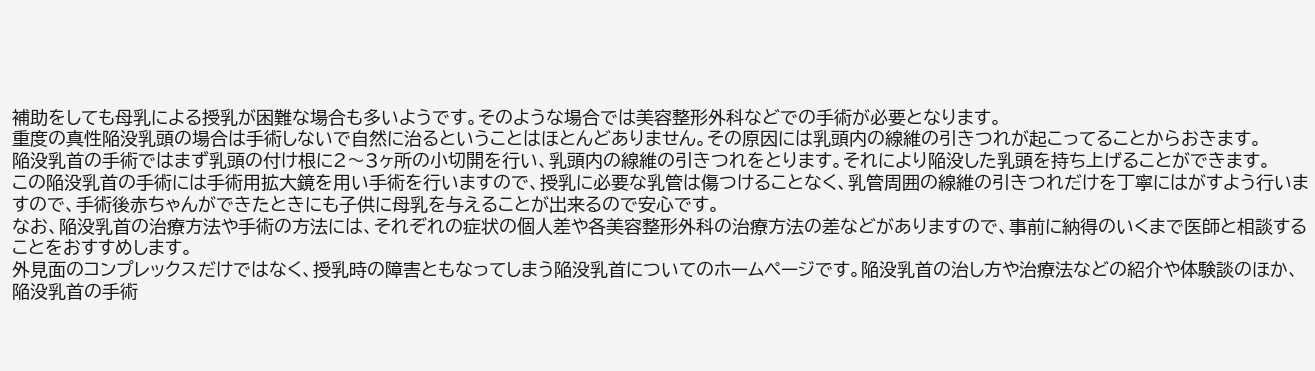補助をしても母乳による授乳が困難な場合も多いようです。そのような場合では美容整形外科などでの手術が必要となります。
重度の真性陥没乳頭の場合は手術しないで自然に治るということはほとんどありません。その原因には乳頭内の線維の引きつれが起こってることからおきます。
陥没乳首の手術ではまず乳頭の付け根に2〜3ヶ所の小切開を行い、乳頭内の線維の引きつれをとります。それにより陥没した乳頭を持ち上げることができます。
この陥没乳首の手術には手術用拡大鏡を用い手術を行いますので、授乳に必要な乳管は傷つけることなく、乳管周囲の線維の引きつれだけを丁寧にはがすよう行いますので、手術後赤ちゃんができたときにも子供に母乳を与えることが出来るので安心です。
なお、陥没乳首の治療方法や手術の方法には、それぞれの症状の個人差や各美容整形外科の治療方法の差などがありますので、事前に納得のいくまで医師と相談することをおすすめします。
外見面のコンプレックスだけではなく、授乳時の障害ともなってしまう陥没乳首についてのホームページです。陥没乳首の治し方や治療法などの紹介や体験談のほか、陥没乳首の手術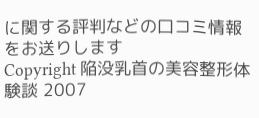に関する評判などの口コミ情報をお送りします
Copyright 陥没乳首の美容整形体験談 2007